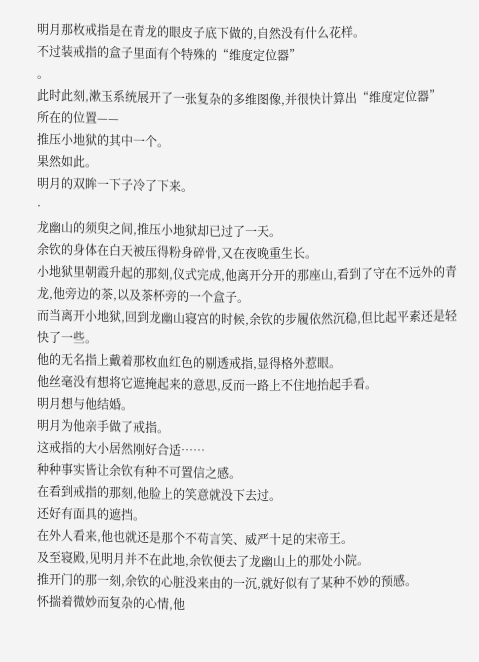明月那枚戒指是在青龙的眼皮子底下做的,自然没有什么花样。
不过装戒指的盒子里面有个特殊的“维度定位器”
。
此时此刻,漱玉系统展开了一张复杂的多维图像,并很快计算出“维度定位器”
所在的位置——
推压小地狱的其中一个。
果然如此。
明月的双眸一下子冷了下来。
·
龙幽山的须臾之间,推压小地狱却已过了一天。
余钦的身体在白天被压得粉身碎骨,又在夜晚重生长。
小地狱里朝霞升起的那刻,仪式完成,他离开分开的那座山,看到了守在不远外的青龙,他旁边的茶,以及茶杯旁的一个盒子。
而当离开小地狱,回到龙幽山寝宫的时候,余钦的步履依然沉稳,但比起平素还是轻快了一些。
他的无名指上戴着那枚血红色的剔透戒指,显得格外惹眼。
他丝毫没有想将它遮掩起来的意思,反而一路上不住地抬起手看。
明月想与他结婚。
明月为他亲手做了戒指。
这戒指的大小居然刚好合适……
种种事实皆让余钦有种不可置信之感。
在看到戒指的那刻,他脸上的笑意就没下去过。
还好有面具的遮挡。
在外人看来,他也就还是那个不苟言笑、威严十足的宋帝王。
及至寝殿,见明月并不在此地,余钦便去了龙幽山上的那处小院。
推开门的那一刻,余钦的心脏没来由的一沉,就好似有了某种不妙的预感。
怀揣着微妙而复杂的心情,他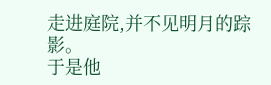走进庭院,并不见明月的踪影。
于是他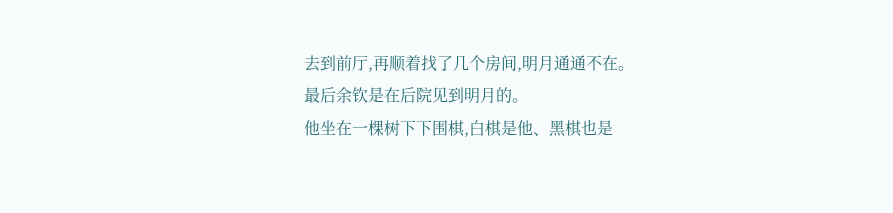去到前厅,再顺着找了几个房间,明月通通不在。
最后余钦是在后院见到明月的。
他坐在一棵树下下围棋,白棋是他、黑棋也是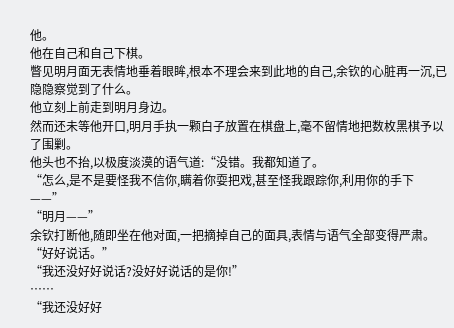他。
他在自己和自己下棋。
瞥见明月面无表情地垂着眼眸,根本不理会来到此地的自己,余钦的心脏再一沉,已隐隐察觉到了什么。
他立刻上前走到明月身边。
然而还未等他开口,明月手执一颗白子放置在棋盘上,毫不留情地把数枚黑棋予以了围剿。
他头也不抬,以极度淡漠的语气道:“没错。我都知道了。
“怎么,是不是要怪我不信你,瞒着你耍把戏,甚至怪我跟踪你,利用你的手下——”
“明月——”
余钦打断他,随即坐在他对面,一把摘掉自己的面具,表情与语气全部变得严肃。“好好说话。”
“我还没好好说话?没好好说话的是你!”
……
“我还没好好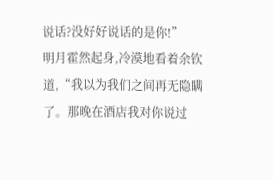说话?没好好说话的是你!”
明月霍然起身,冷漠地看着余钦道,“我以为我们之间再无隐瞒了。那晚在酒店我对你说过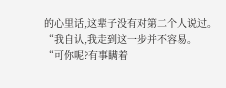的心里话,这辈子没有对第二个人说过。
“我自认,我走到这一步并不容易。
“可你呢?有事瞒着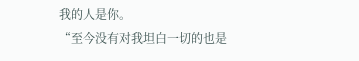我的人是你。
“至今没有对我坦白一切的也是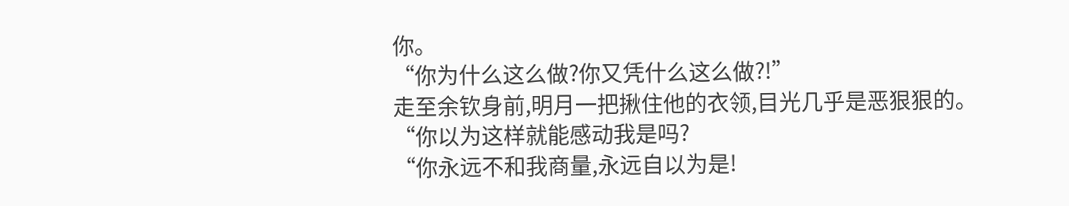你。
“你为什么这么做?你又凭什么这么做?!”
走至余钦身前,明月一把揪住他的衣领,目光几乎是恶狠狠的。
“你以为这样就能感动我是吗?
“你永远不和我商量,永远自以为是!